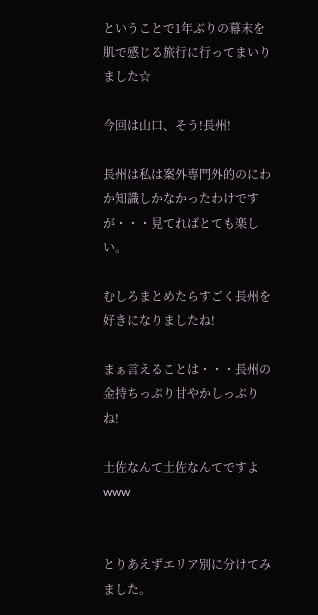ということで1年ぶりの幕末を肌で感じる旅行に行ってまいりました☆

今回は山口、そう!長州!

長州は私は案外専門外的のにわか知識しかなかったわけですが・・・見てればとても楽しい。

むしろまとめたらすごく長州を好きになりましたね!

まぁ言えることは・・・長州の金持ちっぷり甘やかしっぷりね!

土佐なんて土佐なんてですよwww


とりあえずエリア別に分けてみました。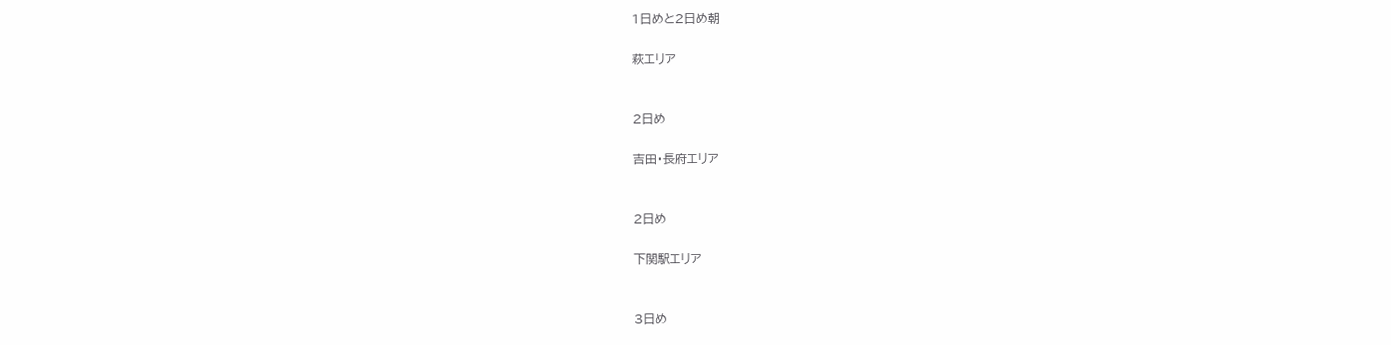1日めと2日め朝

萩エリア


2日め

吉田・長府エリア


2日め

下関駅エリア


3日め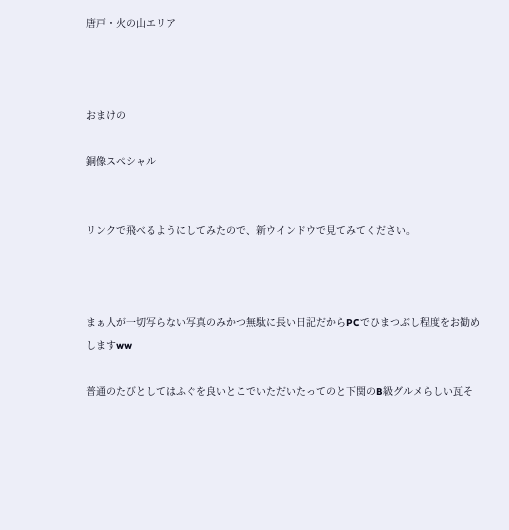唐戸・火の山エリア



おまけの

銅像スペシャル


リンクで飛べるようにしてみたので、新ウインドウで見てみてください。



まぁ人が一切写らない写真のみかつ無駄に長い日記だからPCでひまつぶし程度をお勧めしますww

普通のたびとしてはふぐを良いとこでいただいたってのと下関のB級グルメらしい瓦そ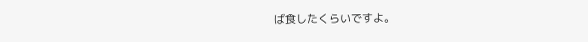ば食したくらいですよ。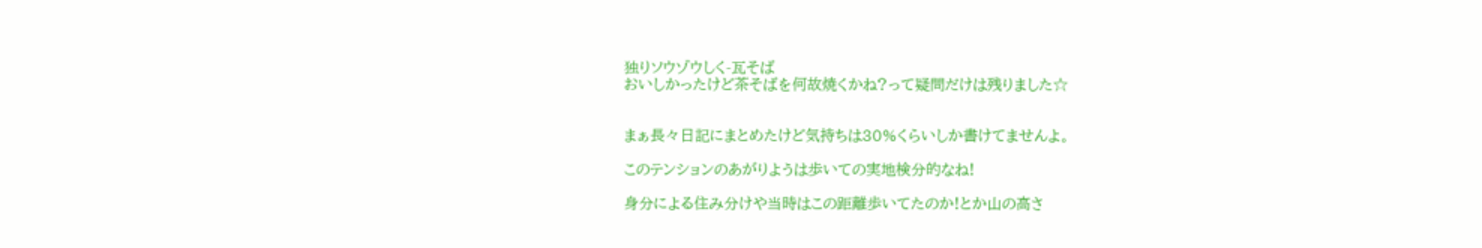独りソウゾウしく-瓦そば
おいしかったけど茶そばを何故焼くかね?って疑問だけは残りました☆


まぁ長々日記にまとめたけど気持ちは30%くらいしか書けてませんよ。

このテンションのあがりようは歩いての実地検分的なね!

身分による住み分けや当時はこの距離歩いてたのか!とか山の高さ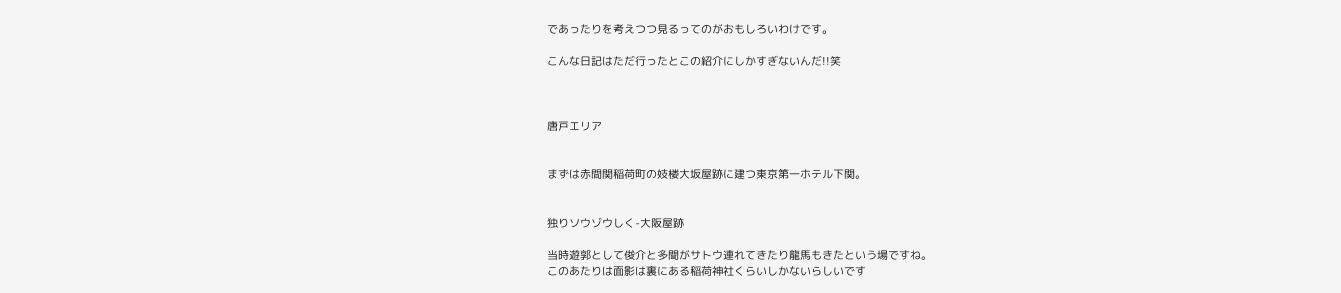であったりを考えつつ見るってのがおもしろいわけです。

こんな日記はただ行ったとこの紹介にしかすぎないんだ!!笑



唐戸エリア


まずは赤間関稲荷町の妓楼大坂屋跡に建つ東京第一ホテル下関。


独りソウゾウしく-大阪屋跡

当時遊郭として俊介と多聞がサトウ連れてきたり龍馬もきたという場ですね。
このあたりは面影は裏にある稲荷神社くらいしかないらしいです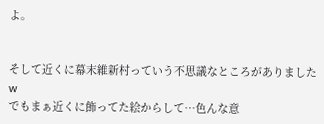よ。


そして近くに幕末維新村っていう不思議なところがありましたw
でもまぁ近くに飾ってた絵からして…色んな意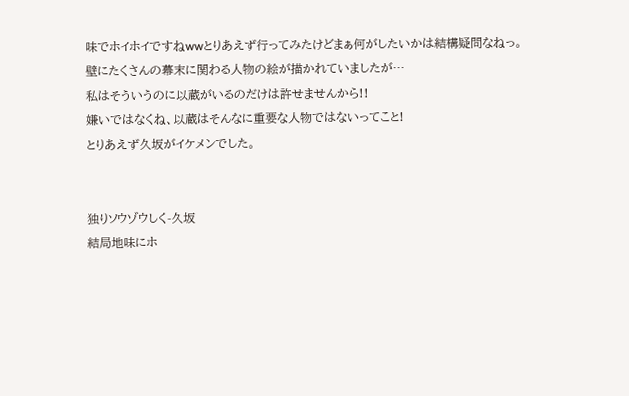味でホイホイですねwwとりあえず行ってみたけどまぁ何がしたいかは結構疑問なねっ。
壁にたくさんの幕末に関わる人物の絵が描かれていましたが…
私はそういうのに以蔵がいるのだけは許せませんから!!
嫌いではなくね、以蔵はそんなに重要な人物ではないってこと!
とりあえず久坂がイケメンでした。


独りソウゾウしく-久坂
結局地味にホ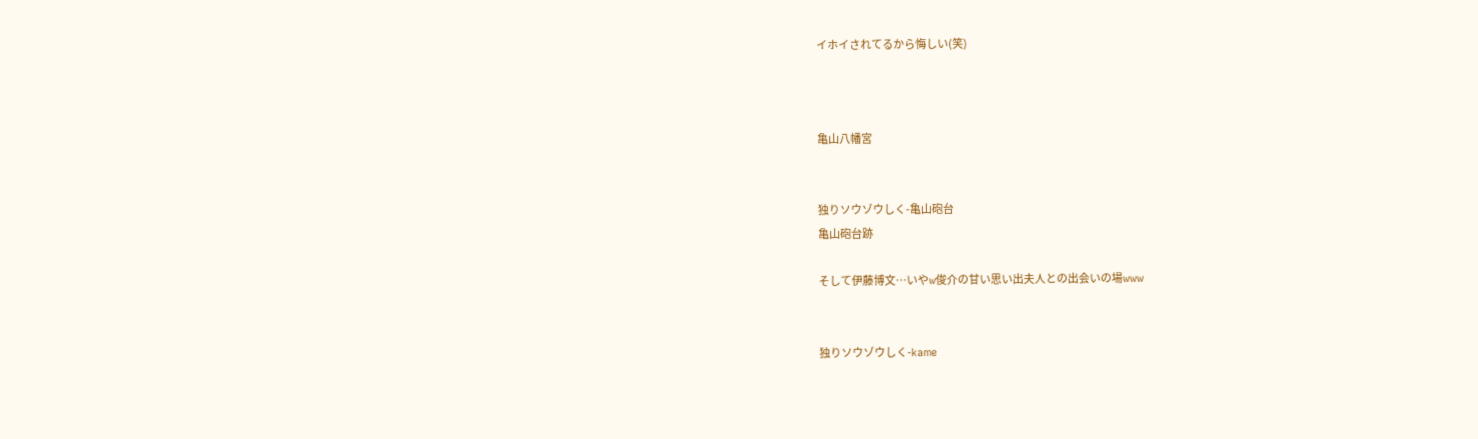イホイされてるから悔しい(笑)



亀山八幡宮


独りソウゾウしく-亀山砲台
亀山砲台跡

そして伊藤博文…いやw俊介の甘い思い出夫人との出会いの場www


独りソウゾウしく-kame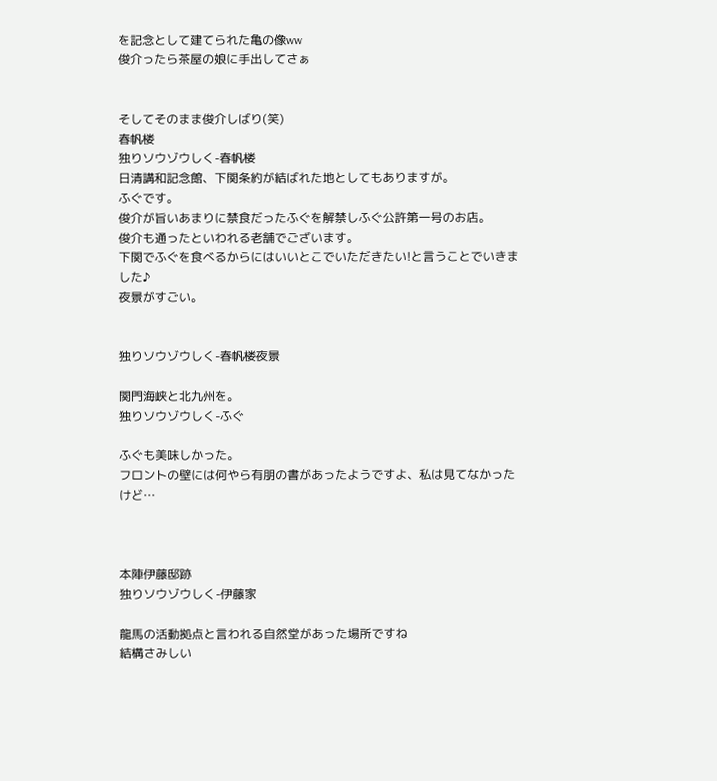を記念として建てられた亀の像ww
俊介ったら茶屋の娘に手出してさぁ


そしてそのまま俊介しばり(笑)
春帆楼
独りソウゾウしく-春帆楼
日清講和記念館、下関条約が結ばれた地としてもありますが。
ふぐです。
俊介が旨いあまりに禁食だったふぐを解禁しふぐ公許第一号のお店。
俊介も通ったといわれる老舗でございます。
下関でふぐを食べるからにはいいとこでいただきたい!と言うことでいきました♪
夜景がすごい。


独りソウゾウしく-春帆楼夜景

関門海峡と北九州を。
独りソウゾウしく-ふぐ

ふぐも美味しかった。
フロントの壁には何やら有朋の書があったようですよ、私は見てなかったけど…



本陣伊藤邸跡
独りソウゾウしく-伊藤家

龍馬の活動拠点と言われる自然堂があった場所ですね
結構さみしい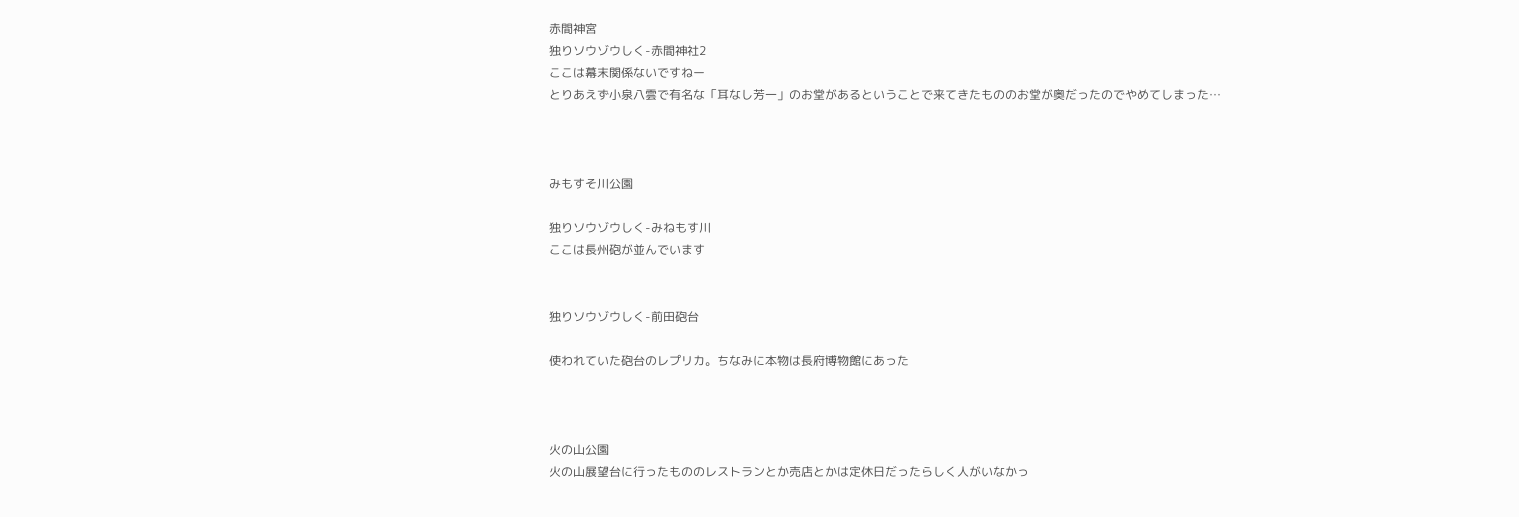赤間神宮
独りソウゾウしく-赤間神社2
ここは幕末関係ないですねー
とりあえず小泉八雲で有名な「耳なし芳一」のお堂があるということで来てきたもののお堂が奥だったのでやめてしまった…



みもすそ川公園

独りソウゾウしく-みねもす川
ここは長州砲が並んでいます


独りソウゾウしく-前田砲台

使われていた砲台のレプリカ。ちなみに本物は長府博物館にあった



火の山公園
火の山展望台に行ったもののレストランとか売店とかは定休日だったらしく人がいなかっ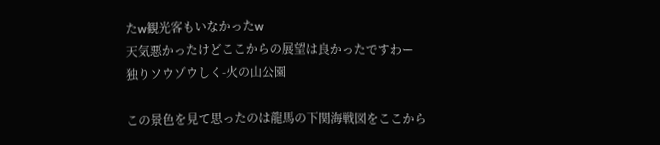たw観光客もいなかったw
天気悪かったけどここからの展望は良かったですわー
独りソウゾウしく-火の山公園

この景色を見て思ったのは龍馬の下関海戦図をここから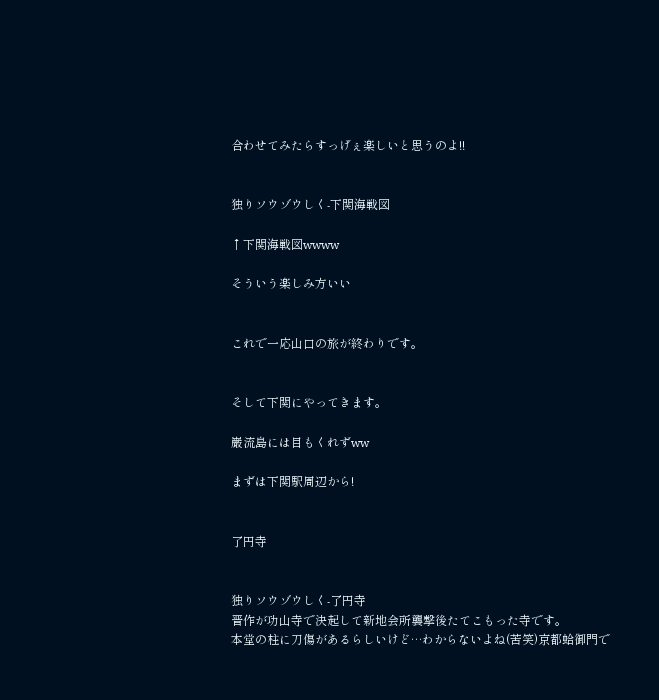合わせてみたらすっげぇ楽しいと思うのよ!!


独りソウゾウしく-下関海戦図

↑下関海戦図wwww

そういう楽しみ方いい


これで一応山口の旅が終わりです。


そして下関にやってきます。

巌流島には目もくれずww

まずは下関駅周辺から!


了円寺


独りソウゾウしく-了円寺
晋作が功山寺で決起して新地会所襲撃後たてこもった寺です。
本堂の柱に刀傷があるらしいけど…わからないよね(苦笑)京都蛤御門で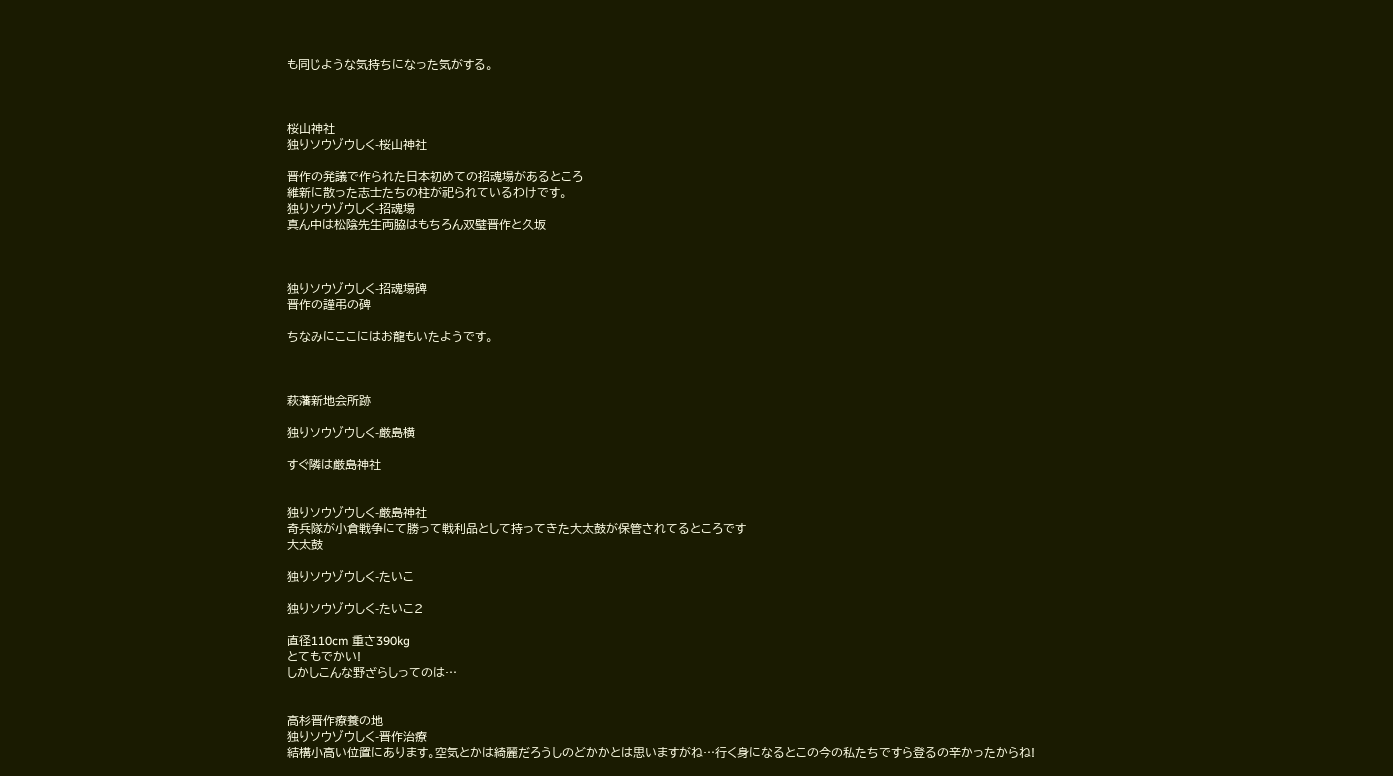も同じような気持ちになった気がする。



桜山神社
独りソウゾウしく-桜山神社

晋作の発議で作られた日本初めての招魂場があるところ
維新に散った志士たちの柱が祀られているわけです。
独りソウゾウしく-招魂場
真ん中は松陰先生両脇はもちろん双璧晋作と久坂



独りソウゾウしく-招魂場碑
晋作の謹弔の碑

ちなみにここにはお龍もいたようです。



萩藩新地会所跡

独りソウゾウしく-厳島横

すぐ隣は厳島神社


独りソウゾウしく-厳島神社
奇兵隊が小倉戦争にて勝って戦利品として持ってきた大太鼓が保管されてるところです
大太鼓

独りソウゾウしく-たいこ

独りソウゾウしく-たいこ2

直径110cm 重さ390kg
とてもでかい!
しかしこんな野ざらしってのは…


高杉晋作療養の地
独りソウゾウしく-晋作治療
結構小高い位置にあります。空気とかは綺麗だろうしのどかかとは思いますがね…行く身になるとこの今の私たちですら登るの辛かったからね!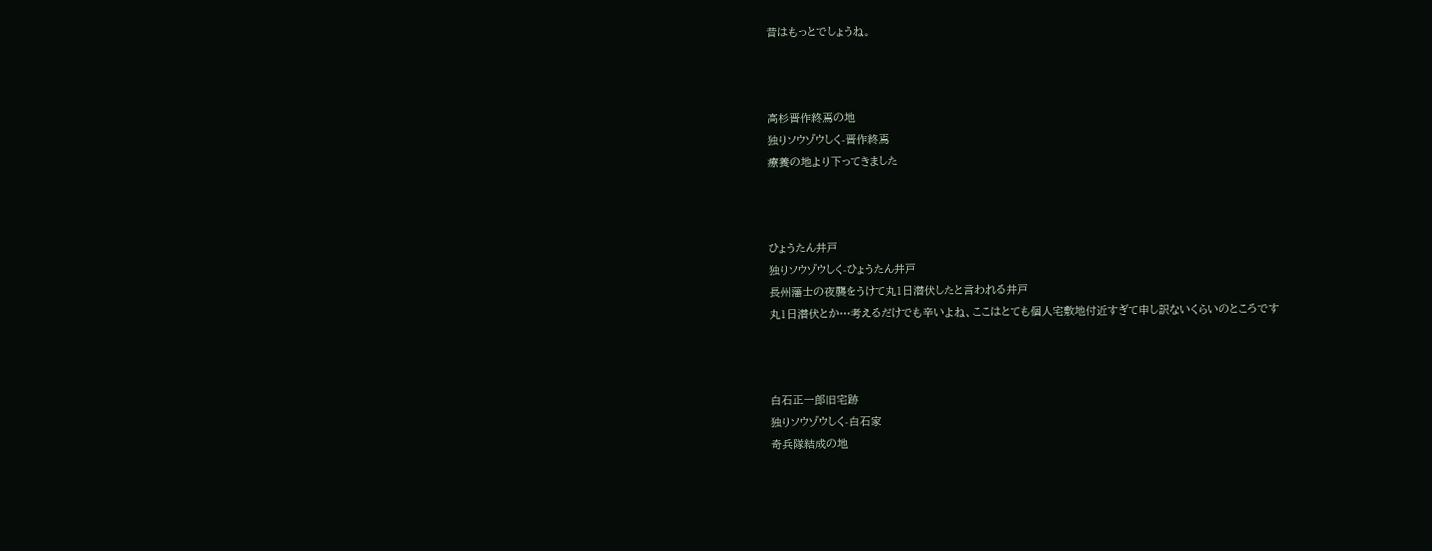昔はもっとでしょうね。



高杉晋作終焉の地
独りソウゾウしく-晋作終焉
療養の地より下ってきました



ひょうたん井戸
独りソウゾウしく-ひょうたん井戸
長州藩士の夜襲をうけて丸1日潜伏したと言われる井戸
丸1日潜伏とか…考えるだけでも辛いよね、ここはとても個人宅敷地付近すぎて申し訳ないくらいのところです



白石正一郎旧宅跡
独りソウゾウしく-白石家
奇兵隊結成の地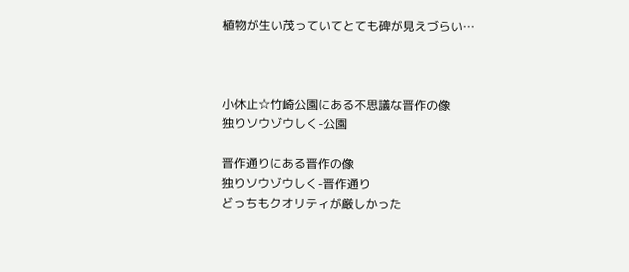植物が生い茂っていてとても碑が見えづらい…



小休止☆竹崎公園にある不思議な晋作の像
独りソウゾウしく-公園

晋作通りにある晋作の像
独りソウゾウしく-晋作通り
どっちもクオリティが厳しかった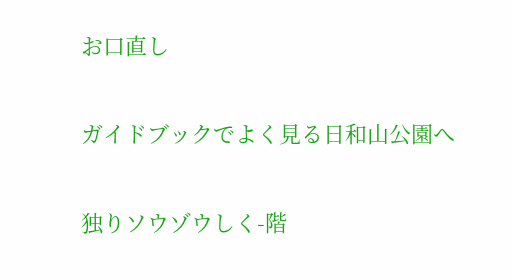お口直し


ガイドブックでよく見る日和山公園へ


独りソウゾウしく-階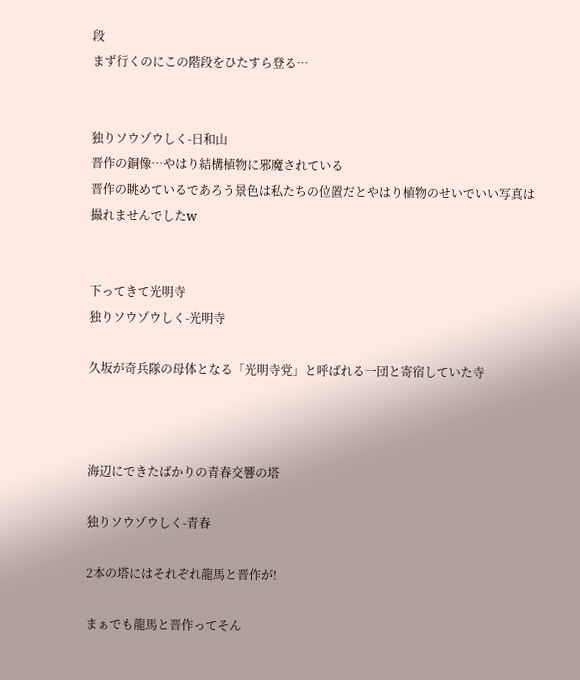段
まず行くのにこの階段をひたすら登る…


独りソウゾウしく-日和山
晋作の銅像…やはり結構植物に邪魔されている
晋作の眺めているであろう景色は私たちの位置だとやはり植物のせいでいい写真は撮れませんでしたw


下ってきて光明寺
独りソウゾウしく-光明寺

久坂が奇兵隊の母体となる「光明寺党」と呼ばれる一団と寄宿していた寺



海辺にできたばかりの青春交響の塔

独りソウゾウしく-青春

2本の塔にはそれぞれ龍馬と晋作が!

まぁでも龍馬と晋作ってそん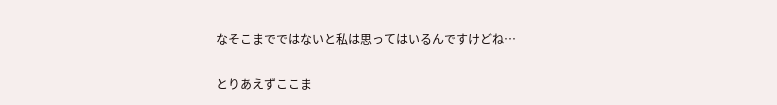なそこまでではないと私は思ってはいるんですけどね…


とりあえずここま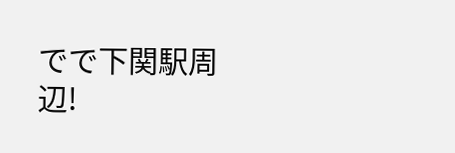でで下関駅周辺!